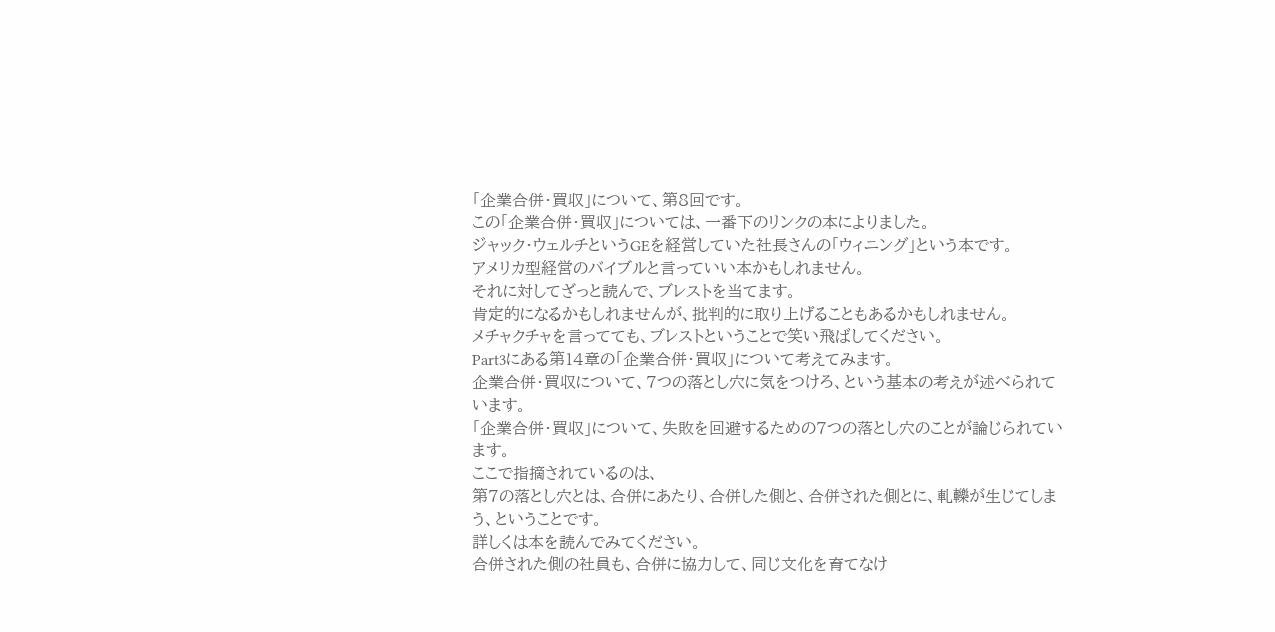「企業合併・買収」について、第8回です。
この「企業合併・買収」については、一番下のリンクの本によりました。
ジャック・ウェルチというGEを経営していた社長さんの「ウィニング」という本です。
アメリカ型経営のバイブルと言っていい本かもしれません。
それに対してざっと読んで、ブレストを当てます。
肯定的になるかもしれませんが、批判的に取り上げることもあるかもしれません。
メチャクチャを言ってても、ブレストということで笑い飛ばしてください。
Part3にある第14章の「企業合併・買収」について考えてみます。
企業合併・買収について、7つの落とし穴に気をつけろ、という基本の考えが述べられています。
「企業合併・買収」について、失敗を回避するための7つの落とし穴のことが論じられています。
ここで指摘されているのは、
第7の落とし穴とは、合併にあたり、合併した側と、合併された側とに、軋轢が生じてしまう、ということです。
詳しくは本を読んでみてください。
合併された側の社員も、合併に協力して、同じ文化を育てなけ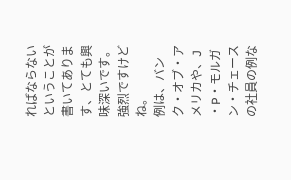ればならないということが書いてあります、とても興味深いです。
強烈ですけどね。
例は、バンク・オブ・アメリカや、J ・P・モルガン・チェースの社員の例な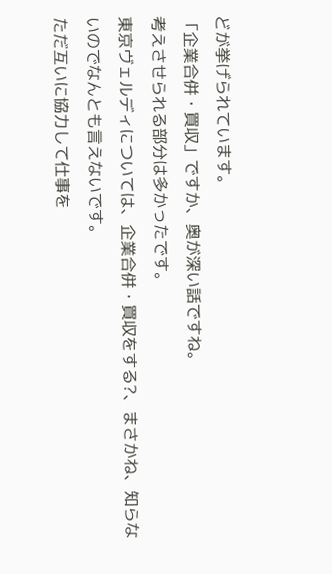どが挙げられています。
「企業合併・買収」ですか、奥が深い話ですね。
考えさせられる部分は多かったです。
東京ヴェルディについては、企業合併・買収をする?、まさかね、知らないのでなんとも言えないです。
ただ互いに協力して仕事を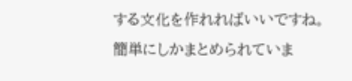する文化を作れればいいですね。
簡単にしかまとめられていま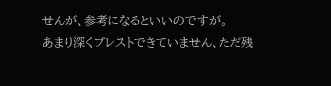せんが、参考になるといいのですが。
あまり深くブレストできていません、ただ残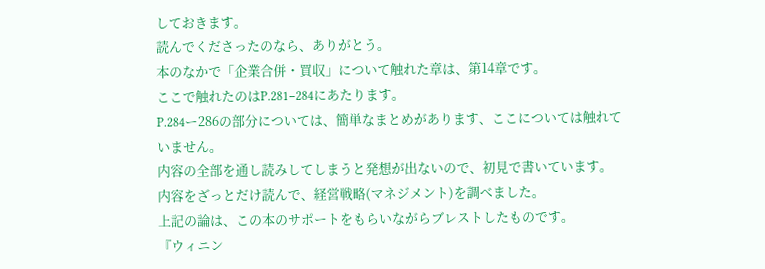しておきます。
読んでくださったのなら、ありがとう。
本のなかで「企業合併・買収」について触れた章は、第14章です。
ここで触れたのはP.281−284にあたります。
P.284ー286の部分については、簡単なまとめがあります、ここについては触れていません。
内容の全部を通し読みしてしまうと発想が出ないので、初見で書いています。
内容をざっとだけ読んで、経営戦略(マネジメント)を調べました。
上記の論は、この本のサポートをもらいながらブレストしたものです。
『ウィニン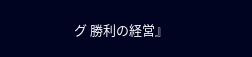グ 勝利の経営』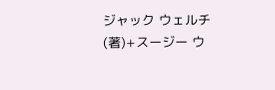ジャック ウェルチ (著)+スージー ウ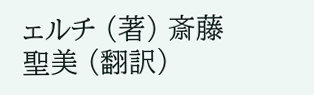ェルチ (著) 斎藤 聖美 (翻訳)